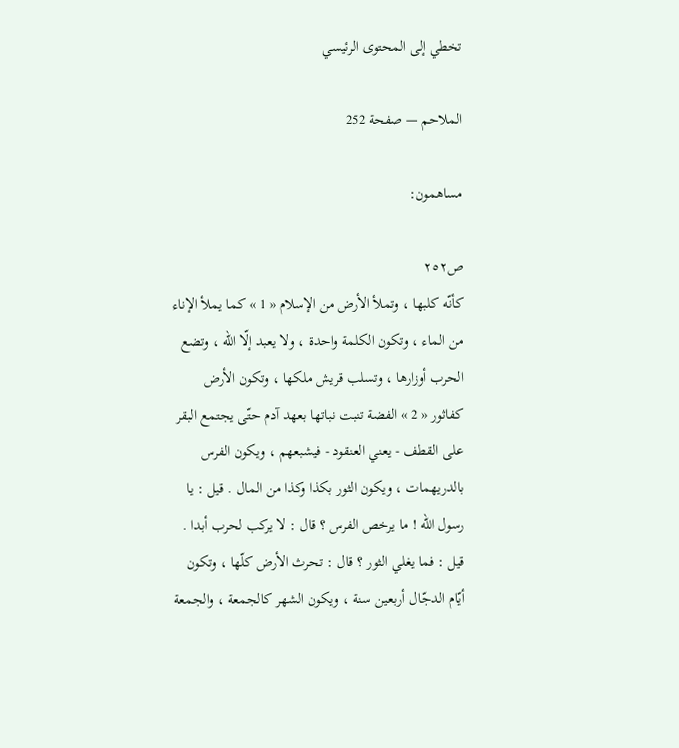تخطي إلى المحتوى الرئيسي

الملاحم — صفحة 252

مساهمون:

ص٢٥٢
كأنّه كلبها ، وتملأ الأرض من الإسلام « 1 » كما يملأ الإناء من الماء ، وتكون الكلمة واحدة ، ولا يعبد إلّا اللّه ، وتضع الحرب أوزارها ، وتسلب قريش ملكها ، وتكون الأرض كفاثور « 2 » الفضة تنبت نباتها بعهد آدم حتّى يجتمع البقر على القطف - يعني العنقود - فيشبعهم ، ويكون الفرس بالدريهمات ، ويكون الثور بكذا وكذا من المال . قيل : يا رسول اللّه ! ما يرخص الفرس ؟ قال : لا يركب لحرب أبدا . قيل : فما يغلي الثور ؟ قال : تحرث الأرض كلّها ، وتكون أيّام الدجّال أربعين سنة ، ويكون الشهر كالجمعة ، والجمعة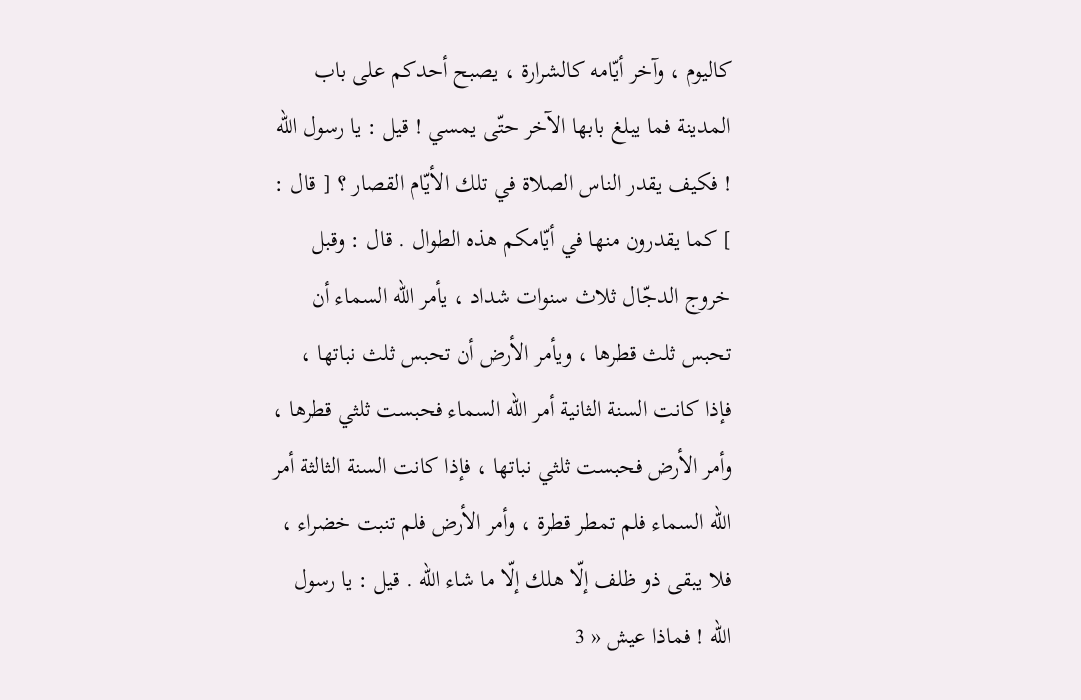كاليوم ، وآخر أيّامه كالشرارة ، يصبح أحدكم على باب المدينة فما يبلغ بابها الآخر حتّى يمسي ! قيل : يا رسول اللّه ! فكيف يقدر الناس الصلاة في تلك الأيّام القصار ؟ [ قال : ] كما يقدرون منها في أيّامكم هذه الطوال . قال : وقبل خروج الدجّال ثلاث سنوات شداد ، يأمر اللّه السماء أن تحبس ثلث قطرها ، ويأمر الأرض أن تحبس ثلث نباتها ، فإذا كانت السنة الثانية أمر اللّه السماء فحبست ثلثي قطرها ، وأمر الأرض فحبست ثلثي نباتها ، فإذا كانت السنة الثالثة أمر اللّه السماء فلم تمطر قطرة ، وأمر الأرض فلم تنبت خضراء ، فلا يبقى ذو ظلف إلّا هلك إلّا ما شاء اللّه . قيل : يا رسول اللّه ! فماذا عيش « 3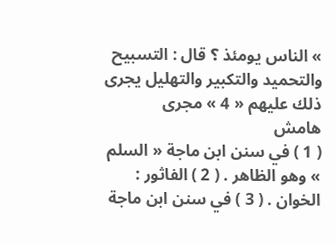» الناس يومئذ ؟ قال : التسبيح والتحميد والتكبير والتهليل يجرى ذلك عليهم « 4 » مجرى
هامش
( 1 ) في سنن ابن ماجة « السلم » وهو الظاهر . ( 2 ) الفاثور : الخوان . ( 3 ) في سنن ابن ماجة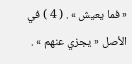« فما يعيش » . ( 4 ) في الأصل « يجزي عنهم » .